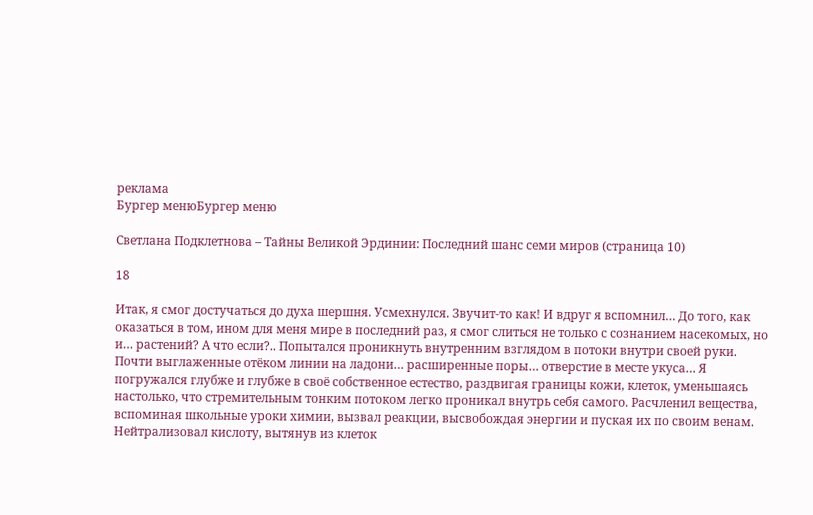реклама
Бургер менюБургер меню

Светлана Подклетнова – Тайны Великой Эрдинии: Последний шанс семи миров (страница 10)

18

Итак, я смог достучаться до духа шершня. Усмехнулся. Звучит-то как! И вдруг я вспомнил… До того, как оказаться в том, ином для меня мире в последний раз, я смог слиться не только с сознанием насекомых, но и… растений? А что если?.. Попытался проникнуть внутренним взглядом в потоки внутри своей руки. Почти выглаженные отёком линии на ладони… расширенные поры… отверстие в месте укуса… Я погружался глубже и глубже в своё собственное естество, раздвигая границы кожи, клеток, уменьшаясь настолько, что стремительным тонким потоком легко проникал внутрь себя самого. Расчленил вещества, вспоминая школьные уроки химии, вызвал реакции, высвобождая энергии и пуская их по своим венам. Нейтрализовал кислоту, вытянув из клеток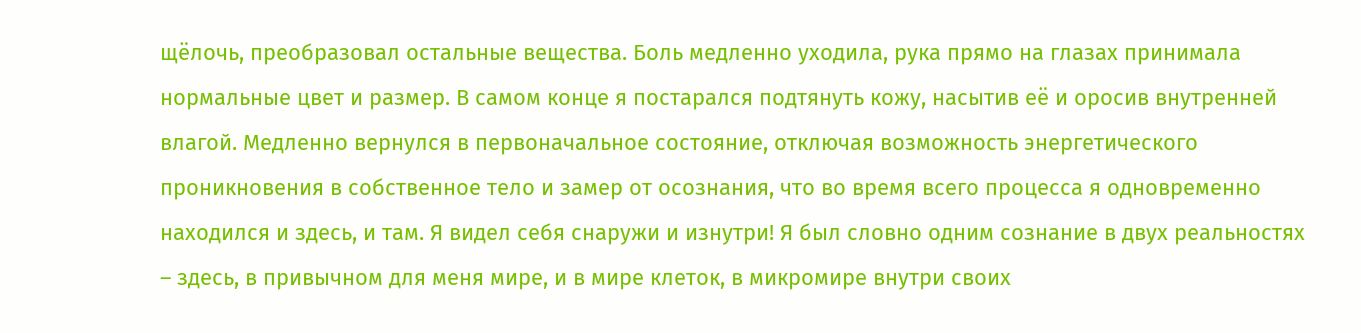щёлочь, преобразовал остальные вещества. Боль медленно уходила, рука прямо на глазах принимала нормальные цвет и размер. В самом конце я постарался подтянуть кожу, насытив её и оросив внутренней влагой. Медленно вернулся в первоначальное состояние, отключая возможность энергетического проникновения в собственное тело и замер от осознания, что во время всего процесса я одновременно находился и здесь, и там. Я видел себя снаружи и изнутри! Я был словно одним сознание в двух реальностях – здесь, в привычном для меня мире, и в мире клеток, в микромире внутри своих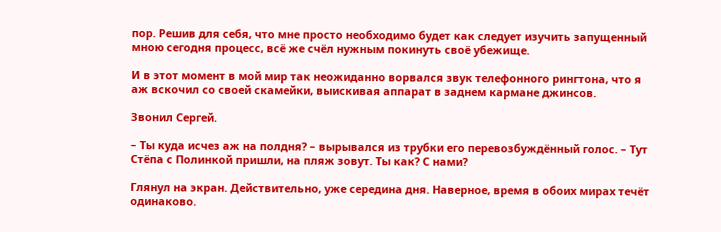пор. Решив для себя, что мне просто необходимо будет как следует изучить запущенный мною сегодня процесс, всё же счёл нужным покинуть своё убежище.

И в этот момент в мой мир так неожиданно ворвался звук телефонного рингтона, что я аж вскочил со своей скамейки, выискивая аппарат в заднем кармане джинсов.

Звонил Сергей.

– Ты куда исчез аж на полдня? – вырывался из трубки его перевозбуждённый голос. – Тут Стёпа с Полинкой пришли, на пляж зовут. Ты как? С нами?

Глянул на экран. Действительно, уже середина дня. Наверное, время в обоих мирах течёт одинаково.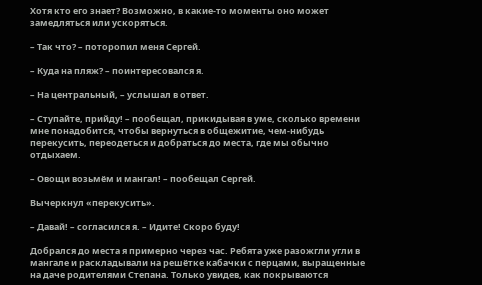Хотя кто его знает? Возможно, в какие-то моменты оно может замедляться или ускоряться.

– Так что? – поторопил меня Сергей.

– Куда на пляж? – поинтересовался я.

– На центральный, – услышал в ответ.

– Ступайте, прийду! – пообещал, прикидывая в уме, сколько времени мне понадобится, чтобы вернуться в общежитие, чем-нибудь перекусить, переодеться и добраться до места, где мы обычно отдыхаем.

– Овощи возьмём и мангал! – пообещал Сергей.

Вычеркнул «перекусить».

– Давай! – согласился я. – Идите! Скоро буду!

Добрался до места я примерно через час. Ребята уже разожгли угли в мангале и раскладывали на решётке кабачки с перцами, выращенные на даче родителями Степана. Только увидев, как покрываются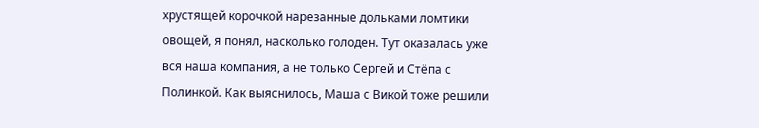хрустящей корочкой нарезанные дольками ломтики овощей, я понял, насколько голоден. Тут оказалась уже вся наша компания, а не только Сергей и Стёпа с Полинкой. Как выяснилось, Маша с Викой тоже решили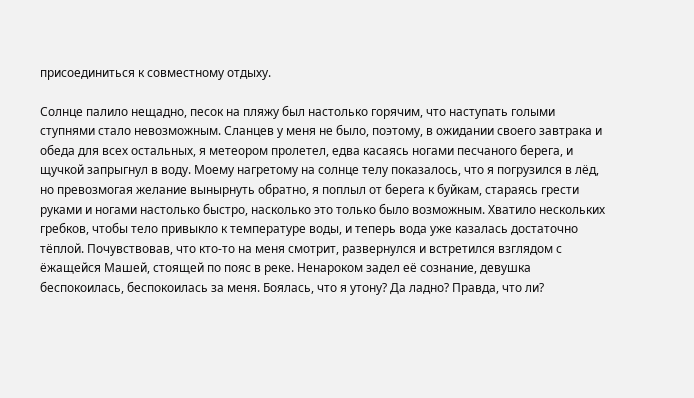присоединиться к совместному отдыху.

Солнце палило нещадно, песок на пляжу был настолько горячим, что наступать голыми ступнями стало невозможным. Сланцев у меня не было, поэтому, в ожидании своего завтрака и обеда для всех остальных, я метеором пролетел, едва касаясь ногами песчаного берега, и щучкой запрыгнул в воду. Моему нагретому на солнце телу показалось, что я погрузился в лёд, но превозмогая желание вынырнуть обратно, я поплыл от берега к буйкам, стараясь грести руками и ногами настолько быстро, насколько это только было возможным. Хватило нескольких гребков, чтобы тело привыкло к температуре воды, и теперь вода уже казалась достаточно тёплой. Почувствовав, что кто-то на меня смотрит, развернулся и встретился взглядом с ёжащейся Машей, стоящей по пояс в реке. Ненароком задел её сознание, девушка беспокоилась, беспокоилась за меня. Боялась, что я утону? Да ладно? Правда, что ли?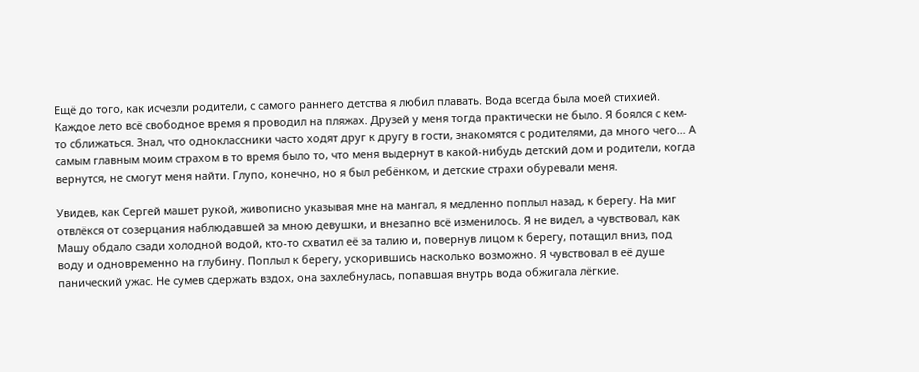Ещё до того, как исчезли родители, с самого раннего детства я любил плавать. Вода всегда была моей стихией. Каждое лето всё свободное время я проводил на пляжах. Друзей у меня тогда практически не было. Я боялся с кем-то сближаться. Знал, что одноклассники часто ходят друг к другу в гости, знакомятся с родителями, да много чего… А самым главным моим страхом в то время было то, что меня выдернут в какой-нибудь детский дом и родители, когда вернутся, не смогут меня найти. Глупо, конечно, но я был ребёнком, и детские страхи обуревали меня.

Увидев, как Сергей машет рукой, живописно указывая мне на мангал, я медленно поплыл назад, к берегу. На миг отвлёкся от созерцания наблюдавшей за мною девушки, и внезапно всё изменилось. Я не видел, а чувствовал, как Машу обдало сзади холодной водой, кто-то схватил её за талию и, повернув лицом к берегу, потащил вниз, под воду и одновременно на глубину. Поплыл к берегу, ускорившись насколько возможно. Я чувствовал в её душе панический ужас. Не сумев сдержать вздох, она захлебнулась, попавшая внутрь вода обжигала лёгкие.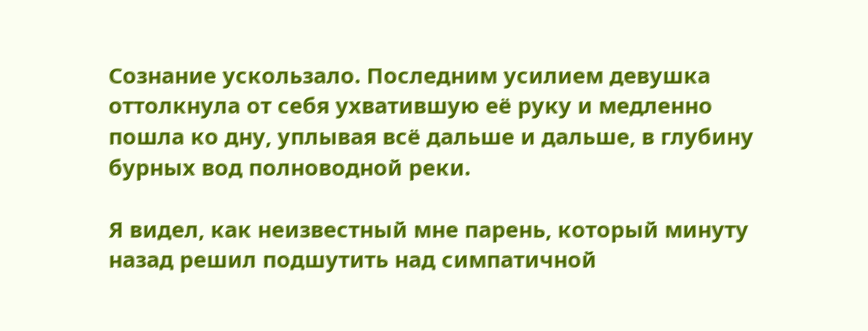Сознание ускользало. Последним усилием девушка оттолкнула от себя ухватившую её руку и медленно пошла ко дну, уплывая всё дальше и дальше, в глубину бурных вод полноводной реки.

Я видел, как неизвестный мне парень, который минуту назад решил подшутить над симпатичной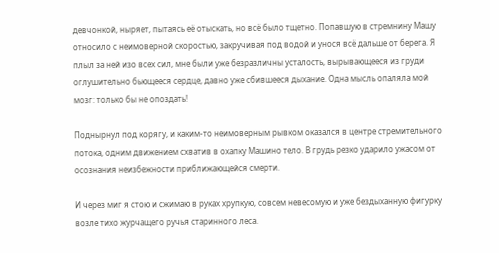девчонкой, ныряет, пытаясь её отыскать, но всё было тщетно. Попавшую в стремнину Машу относило с неимоверной скоростью, закручивая под водой и унося всё дальше от берега. Я плыл за ней изо всех сил, мне были уже безразличны усталость, вырывающееся из груди оглушительно бьющееся сердце, давно уже сбившееся дыхание. Одна мысль опаляла мой мозг: только бы не опоздать!

Поднырнул под корягу, и каким-то неимоверным рывком оказался в центре стремительного потока, одним движением схватив в охапку Машино тело. В грудь резко ударило ужасом от осознания неизбежности приближающейся смерти.

И через миг я стою и сжимаю в руках хрупкую, совсем невесомую и уже бездыханную фигурку возле тихо журчащего ручья старинного леса.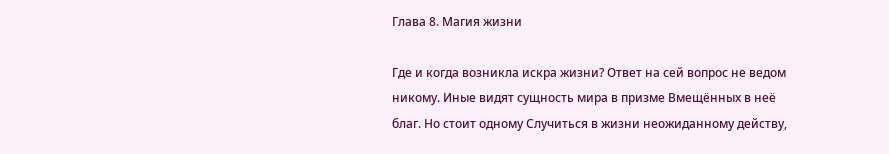Глава 8. Магия жизни

Где и когда возникла искра жизни? Ответ на сей вопрос не ведом никому. Иные видят сущность мира в призме Вмещённых в неё благ. Но стоит одному Случиться в жизни неожиданному действу,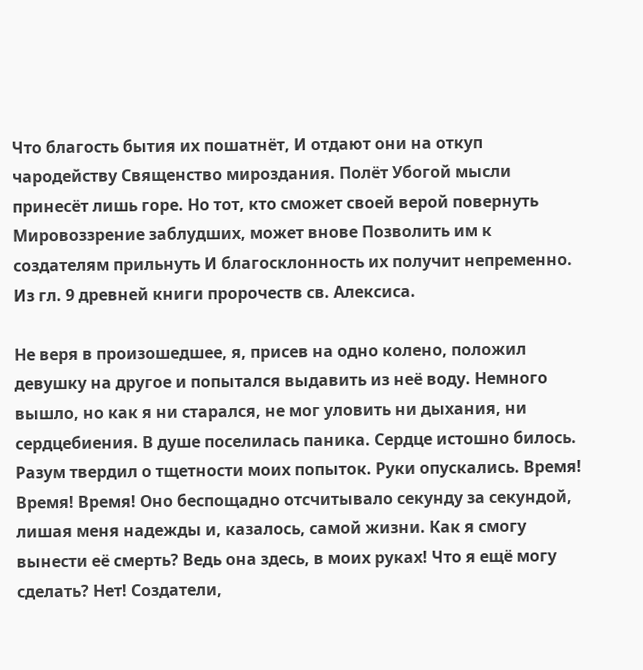Что благость бытия их пошатнёт, И отдают они на откуп чародейству Священство мироздания. Полёт Убогой мысли принесёт лишь горе. Но тот, кто сможет своей верой повернуть Мировоззрение заблудших, может внове Позволить им к создателям прильнуть И благосклонность их получит непременно. Из гл. 9 древней книги пророчеств св. Алексиса.

Не веря в произошедшее, я, присев на одно колено, положил девушку на другое и попытался выдавить из неё воду. Немного вышло, но как я ни старался, не мог уловить ни дыхания, ни сердцебиения. В душе поселилась паника. Сердце истошно билось. Разум твердил о тщетности моих попыток. Руки опускались. Время! Время! Время! Оно беспощадно отсчитывало секунду за секундой, лишая меня надежды и, казалось, самой жизни. Как я смогу вынести её смерть? Ведь она здесь, в моих руках! Что я ещё могу сделать? Нет! Создатели,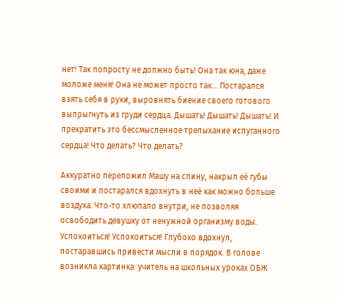нет! Так попросту не должно быть! Она так юна, даже моложе меня! Она не может просто так… Постарался взять себя в руки, выровнять биение своего готового выпрыгнуть из груди сердца. Дышать! Дышать! Дышать! И прекратить это бессмысленное трепыхание испуганного сердца! Что делать? Что делать?

Аккуратно переложил Машу на спину, накрыл её губы своими и постарался вдохнуть в неё как можно больше воздуха. Что-то хлюпало внутри, не позволяя освободить девушку от ненужной организму воды. Успокоиться! Успокоиться! Глубоко вдохнул, постаравшись привести мысли в порядок. В голове возникла картинка: учитель на школьных уроках ОБЖ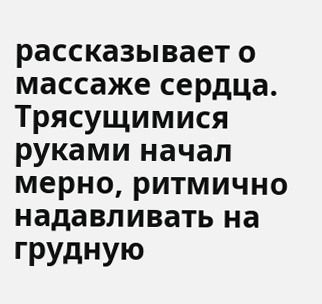рассказывает о массаже сердца. Трясущимися руками начал мерно, ритмично надавливать на грудную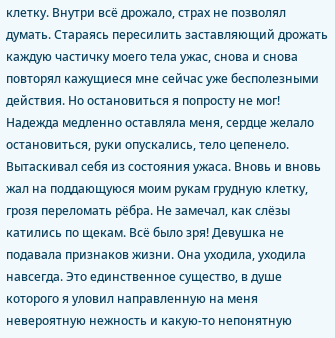клетку. Внутри всё дрожало, страх не позволял думать. Стараясь пересилить заставляющий дрожать каждую частичку моего тела ужас, снова и снова повторял кажущиеся мне сейчас уже бесполезными действия. Но остановиться я попросту не мог! Надежда медленно оставляла меня, сердце желало остановиться, руки опускались, тело цепенело. Вытаскивал себя из состояния ужаса. Вновь и вновь жал на поддающуюся моим рукам грудную клетку, грозя переломать рёбра. Не замечал, как слёзы катились по щекам. Всё было зря! Девушка не подавала признаков жизни. Она уходила, уходила навсегда. Это единственное существо, в душе которого я уловил направленную на меня невероятную нежность и какую-то непонятную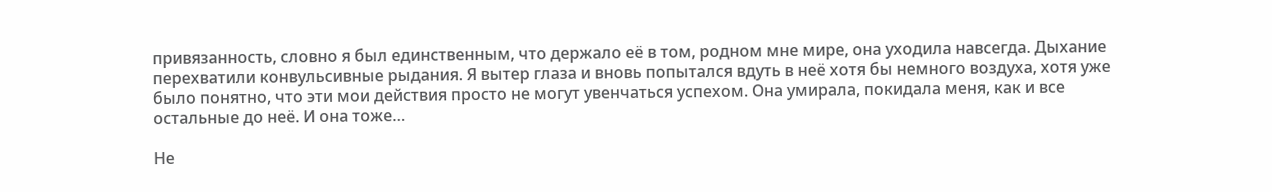привязанность, словно я был единственным, что держало её в том, родном мне мире, она уходила навсегда. Дыхание перехватили конвульсивные рыдания. Я вытер глаза и вновь попытался вдуть в неё хотя бы немного воздуха, хотя уже было понятно, что эти мои действия просто не могут увенчаться успехом. Она умирала, покидала меня, как и все остальные до неё. И она тоже…

Не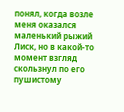понял, когда возле меня оказался маленький рыжий Лиск, но в какой-то момент взгляд скользнул по его пушистому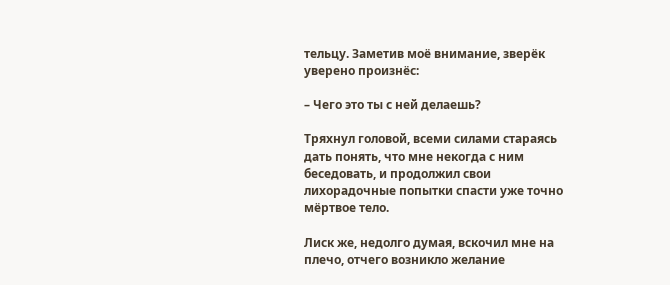тельцу. Заметив моё внимание, зверёк уверено произнёс:

– Чего это ты с ней делаешь?

Тряхнул головой, всеми силами стараясь дать понять, что мне некогда с ним беседовать, и продолжил свои лихорадочные попытки спасти уже точно мёртвое тело.

Лиск же, недолго думая, вскочил мне на плечо, отчего возникло желание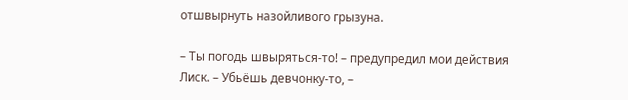отшвырнуть назойливого грызуна.

– Ты погодь швыряться-то! – предупредил мои действия Лиск. – Убьёшь девчонку-то, –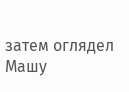затем оглядел Машу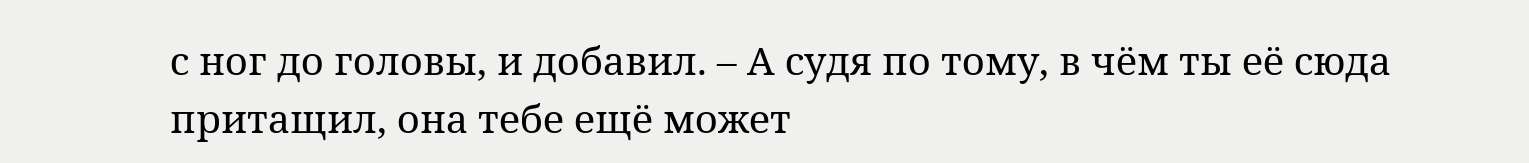с ног до головы, и добавил. – А судя по тому, в чём ты её сюда притащил, она тебе ещё может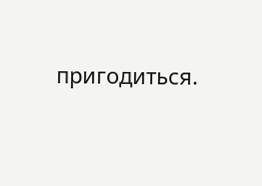пригодиться.